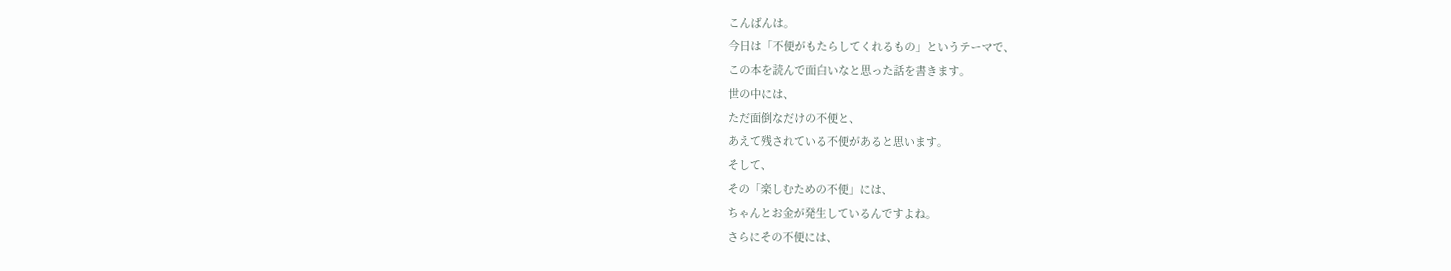こんばんは。
今日は「不便がもたらしてくれるもの」というテーマで、
この本を読んで面白いなと思った話を書きます。
世の中には、
ただ面倒なだけの不便と、
あえて残されている不便があると思います。
そして、
その「楽しむための不便」には、
ちゃんとお金が発生しているんですよね。
さらにその不便には、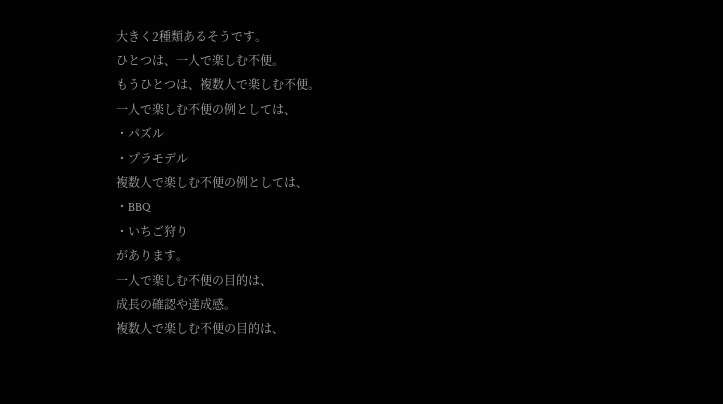大きく2種類あるそうです。
ひとつは、一人で楽しむ不便。
もうひとつは、複数人で楽しむ不便。
一人で楽しむ不便の例としては、
・パズル
・プラモデル
複数人で楽しむ不便の例としては、
・BBQ
・いちご狩り
があります。
一人で楽しむ不便の目的は、
成長の確認や達成感。
複数人で楽しむ不便の目的は、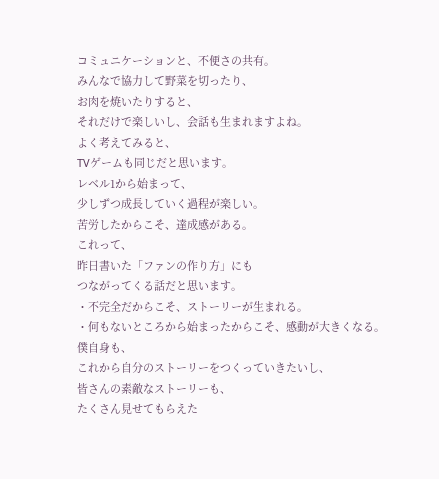コミュニケーションと、不便さの共有。
みんなで協力して野菜を切ったり、
お肉を焼いたりすると、
それだけで楽しいし、会話も生まれますよね。
よく考えてみると、
TVゲームも同じだと思います。
レベル1から始まって、
少しずつ成長していく過程が楽しい。
苦労したからこそ、達成感がある。
これって、
昨日書いた「ファンの作り方」にも
つながってくる話だと思います。
・不完全だからこそ、ストーリーが生まれる。
・何もないところから始まったからこそ、感動が大きくなる。
僕自身も、
これから自分のストーリーをつくっていきたいし、
皆さんの素敵なストーリーも、
たくさん見せてもらえた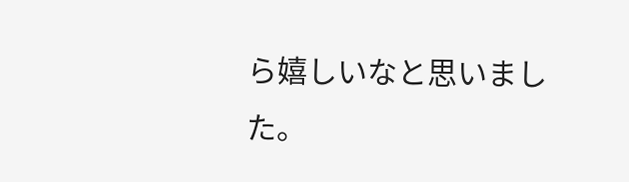ら嬉しいなと思いました。